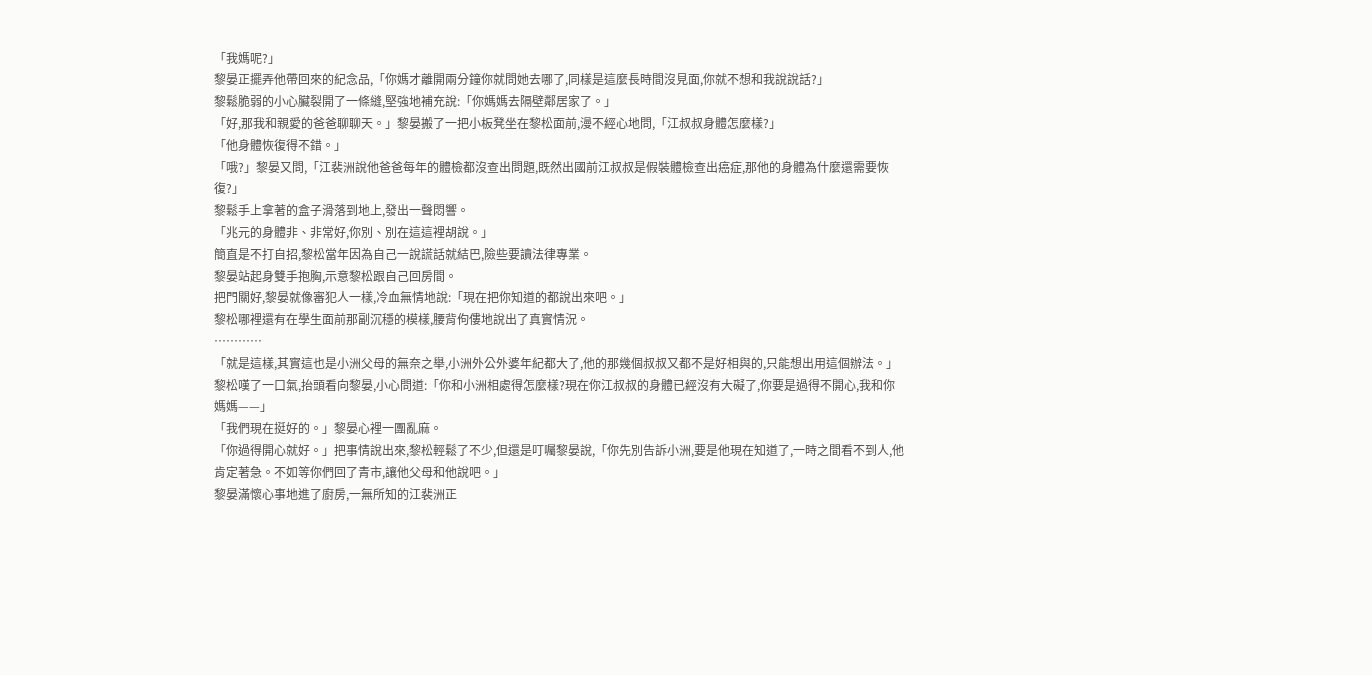「我媽呢?」
黎晏正擺弄他帶回來的紀念品,「你媽才離開兩分鐘你就問她去哪了,同樣是這麼長時間沒見面,你就不想和我說說話?」
黎鬆脆弱的小心臟裂開了一條縫,堅強地補充說:「你媽媽去隔壁鄰居家了。」
「好,那我和親愛的爸爸聊聊天。」黎晏搬了一把小板凳坐在黎松面前,漫不經心地問,「江叔叔身體怎麼樣?」
「他身體恢復得不錯。」
「哦?」黎晏又問,「江裴洲說他爸爸每年的體檢都沒查出問題,既然出國前江叔叔是假裝體檢查出癌症,那他的身體為什麼還需要恢復?」
黎鬆手上拿著的盒子滑落到地上,發出一聲悶響。
「兆元的身體非、非常好,你別、別在這這裡胡說。」
簡直是不打自招,黎松當年因為自己一說謊話就結巴,險些要讀法律專業。
黎晏站起身雙手抱胸,示意黎松跟自己回房間。
把門關好,黎晏就像審犯人一樣,冷血無情地說:「現在把你知道的都說出來吧。」
黎松哪裡還有在學生面前那副沉穩的模樣,腰背佝僂地說出了真實情況。
…………
「就是這樣,其實這也是小洲父母的無奈之舉,小洲外公外婆年紀都大了,他的那幾個叔叔又都不是好相與的,只能想出用這個辦法。」
黎松嘆了一口氣,抬頭看向黎晏,小心問道:「你和小洲相處得怎麼樣?現在你江叔叔的身體已經沒有大礙了,你要是過得不開心,我和你媽媽——」
「我們現在挺好的。」黎晏心裡一團亂麻。
「你過得開心就好。」把事情說出來,黎松輕鬆了不少,但還是叮囑黎晏說,「你先別告訴小洲,要是他現在知道了,一時之間看不到人,他肯定著急。不如等你們回了青市,讓他父母和他說吧。」
黎晏滿懷心事地進了廚房,一無所知的江裴洲正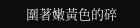圍著嫩黃色的碎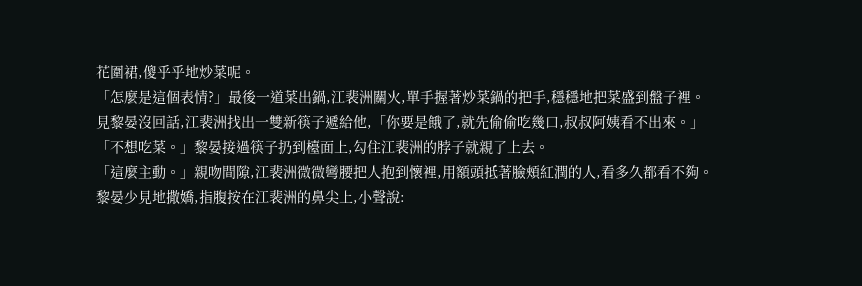花圍裙,傻乎乎地炒菜呢。
「怎麼是這個表情?」最後一道菜出鍋,江裴洲關火,單手握著炒菜鍋的把手,穩穩地把菜盛到盤子裡。
見黎晏沒回話,江裴洲找出一雙新筷子遞給他,「你要是餓了,就先偷偷吃幾口,叔叔阿姨看不出來。」
「不想吃菜。」黎晏接過筷子扔到檯面上,勾住江裴洲的脖子就親了上去。
「這麼主動。」親吻間隙,江裴洲微微彎腰把人抱到懷裡,用額頭抵著臉頰紅潤的人,看多久都看不夠。
黎晏少見地撒嬌,指腹按在江裴洲的鼻尖上,小聲說: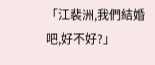「江裴洲,我們結婚吧,好不好?」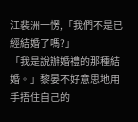江裴洲一愣,「我們不是已經結婚了嗎?」
「我是說辦婚禮的那種結婚。」黎晏不好意思地用手捂住自己的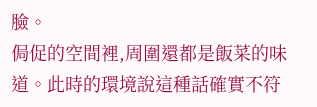臉。
侷促的空間裡,周圍還都是飯菜的味道。此時的環境說這種話確實不符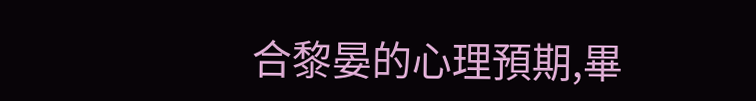合黎晏的心理預期,畢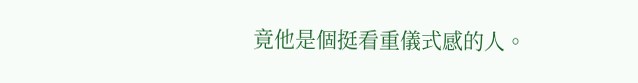竟他是個挺看重儀式感的人。